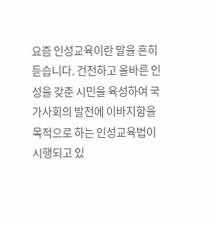요즘 인성교육이란 말을 흔히 듣습니다. 건전하고 올바른 인성을 갖춘 시민을 육성하여 국가사회의 발전에 이바지함을 목적으로 하는 인성교육법이 시행되고 있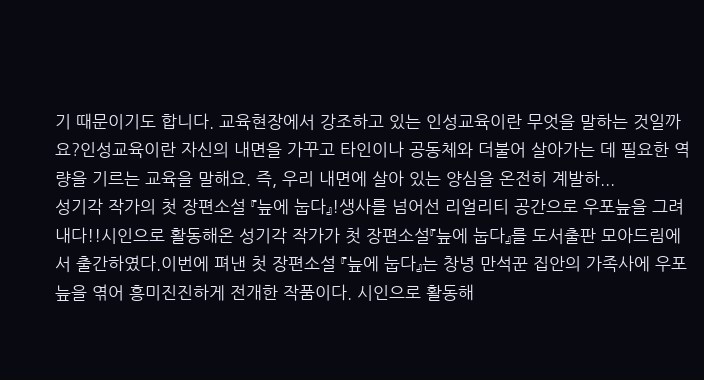기 때문이기도 합니다. 교육현장에서 강조하고 있는 인성교육이란 무엇을 말하는 것일까요?인성교육이란 자신의 내면을 가꾸고 타인이나 공동체와 더불어 살아가는 데 필요한 역량을 기르는 교육을 말해요. 즉, 우리 내면에 살아 있는 양심을 온전히 계발하...
성기각 작가의 첫 장편소설 『늪에 눕다』!생사를 넘어선 리얼리티 공간으로 우포늪을 그려내다!!시인으로 활동해온 성기각 작가가 첫 장편소설『늪에 눕다』를 도서출판 모아드림에서 출간하였다.이번에 펴낸 첫 장편소설 『늪에 눕다』는 창녕 만석꾼 집안의 가족사에 우포늪을 엮어 흥미진진하게 전개한 작품이다. 시인으로 활동해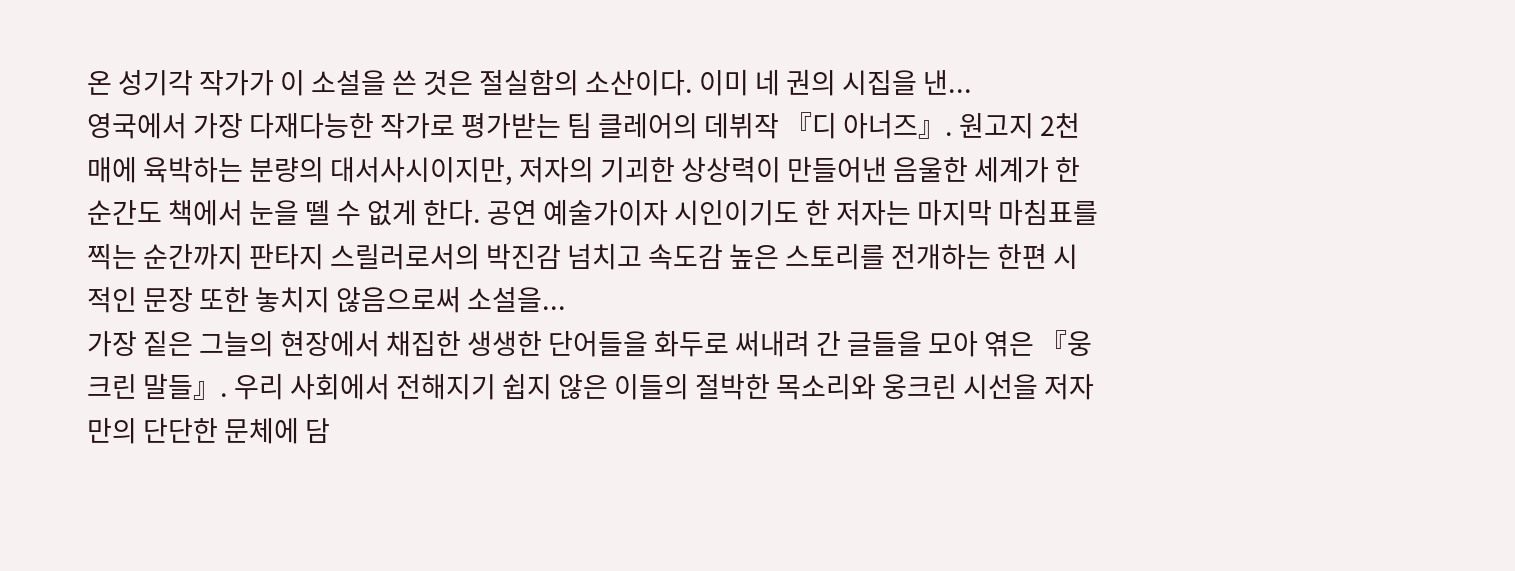온 성기각 작가가 이 소설을 쓴 것은 절실함의 소산이다. 이미 네 권의 시집을 낸...
영국에서 가장 다재다능한 작가로 평가받는 팀 클레어의 데뷔작 『디 아너즈』. 원고지 2천 매에 육박하는 분량의 대서사시이지만, 저자의 기괴한 상상력이 만들어낸 음울한 세계가 한순간도 책에서 눈을 뗄 수 없게 한다. 공연 예술가이자 시인이기도 한 저자는 마지막 마침표를 찍는 순간까지 판타지 스릴러로서의 박진감 넘치고 속도감 높은 스토리를 전개하는 한편 시적인 문장 또한 놓치지 않음으로써 소설을...
가장 짙은 그늘의 현장에서 채집한 생생한 단어들을 화두로 써내려 간 글들을 모아 엮은 『웅크린 말들』. 우리 사회에서 전해지기 쉽지 않은 이들의 절박한 목소리와 웅크린 시선을 저자만의 단단한 문체에 담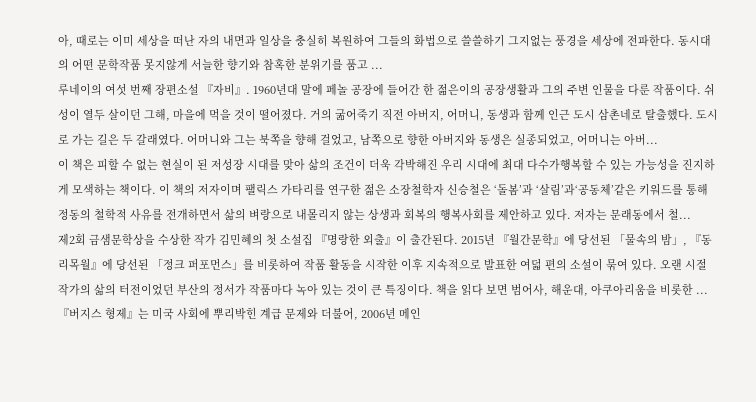아, 때로는 이미 세상을 떠난 자의 내면과 일상을 충실히 복원하여 그들의 화법으로 쓸쓸하기 그지없는 풍경을 세상에 전파한다. 동시대의 어떤 문학작품 못지않게 서늘한 향기와 참혹한 분위기를 품고 ...
루네이의 여섯 번째 장편소설 『자비』. 1960년대 말에 페놀 공장에 들어간 한 젊은이의 공장생활과 그의 주변 인물을 다룬 작품이다. 쉬성이 열두 살이던 그해, 마을에 먹을 것이 떨어졌다. 거의 굶어죽기 직전 아버지, 어머니, 동생과 함께 인근 도시 삼촌네로 탈출했다. 도시로 가는 길은 두 갈래였다. 어머니와 그는 북쪽을 향해 걸었고, 남쪽으로 향한 아버지와 동생은 실종되었고, 어머니는 아버...
이 책은 피할 수 없는 현실이 된 저성장 시대를 맞아 삶의 조건이 더욱 각박해진 우리 시대에 최대 다수가행복할 수 있는 가능성을 진지하게 모색하는 책이다. 이 책의 저자이며 팰릭스 가타리를 연구한 젊은 소장철학자 신승철은 ‘돌봄’과 ‘살림’과‘공동체’같은 키워드를 통해 정동의 철학적 사유를 전개하면서 삶의 벼랑으로 내몰리지 않는 상생과 회복의 행복사회를 제안하고 있다. 저자는 문래동에서 철...
제2회 금샘문학상을 수상한 작가 김민혜의 첫 소설집 『명랑한 외출』이 출간된다. 2015년 『월간문학』에 당선된 「물속의 밤」, 『동리목월』에 당선된 「정크 퍼포먼스」를 비롯하여 작품 활동을 시작한 이후 지속적으로 발표한 여덟 편의 소설이 묶여 있다. 오랜 시절 작가의 삶의 터전이었던 부산의 정서가 작품마다 녹아 있는 것이 큰 특징이다. 책을 읽다 보면 범어사, 해운대, 아쿠아리움을 비롯한 ...
『버지스 형제』는 미국 사회에 뿌리박힌 계급 문제와 더불어, 2006년 메인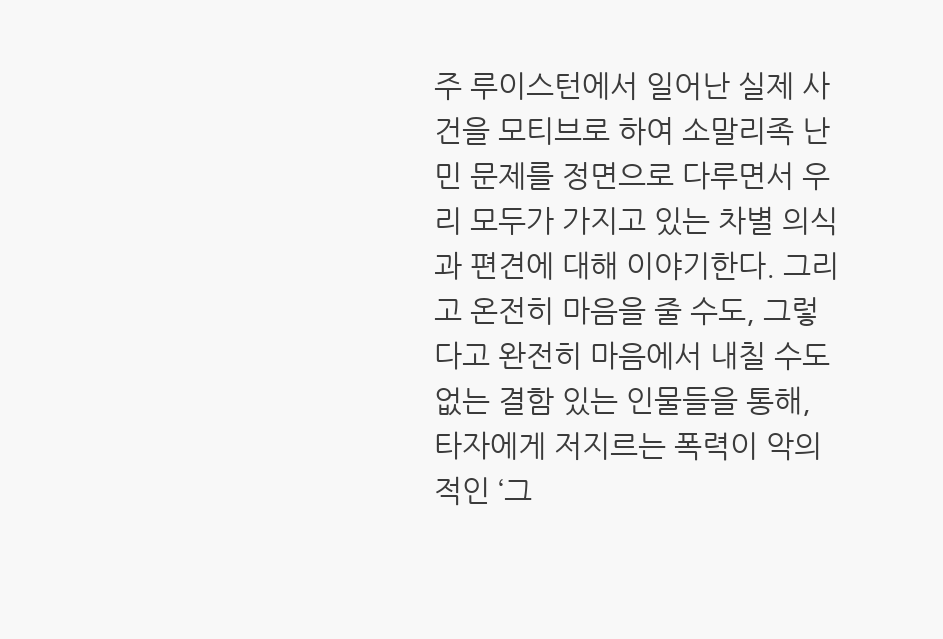주 루이스턴에서 일어난 실제 사건을 모티브로 하여 소말리족 난민 문제를 정면으로 다루면서 우리 모두가 가지고 있는 차별 의식과 편견에 대해 이야기한다. 그리고 온전히 마음을 줄 수도, 그렇다고 완전히 마음에서 내칠 수도 없는 결함 있는 인물들을 통해, 타자에게 저지르는 폭력이 악의적인 ‘그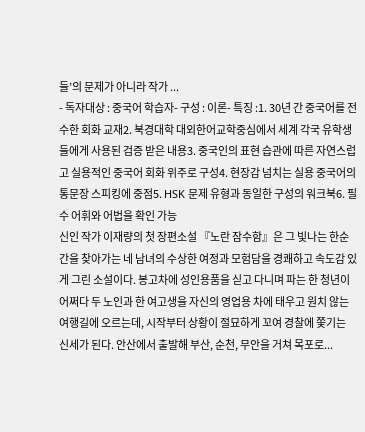들’의 문제가 아니라 작가 ...
- 독자대상 : 중국어 학습자- 구성 : 이론- 특징 :1. 30년 간 중국어를 전수한 회화 교재2. 북경대학 대외한어교학중심에서 세계 각국 유학생들에게 사용된 검증 받은 내용3. 중국인의 표현 습관에 따른 자연스럽고 실용적인 중국어 회화 위주로 구성4. 현장감 넘치는 실용 중국어의 통문장 스피킹에 중점5. HSK 문제 유형과 동일한 구성의 워크북6. 필수 어휘와 어법을 확인 가능
신인 작가 이재량의 첫 장편소설 『노란 잠수함』은 그 빛나는 한순간을 찾아가는 네 남녀의 수상한 여정과 모험담을 경쾌하고 속도감 있게 그린 소설이다. 봉고차에 성인용품을 싣고 다니며 파는 한 청년이 어쩌다 두 노인과 한 여고생을 자신의 영업용 차에 태우고 원치 않는 여행길에 오르는데, 시작부터 상황이 절묘하게 꼬여 경찰에 쫓기는 신세가 된다. 안산에서 출발해 부산, 순천, 무안을 거쳐 목포로...